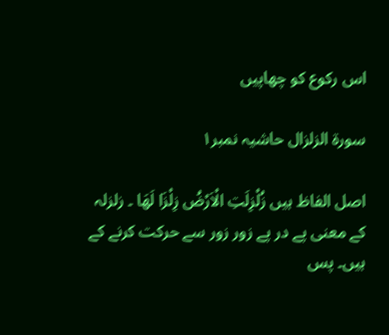اس رکوع کو چھاپیں

سورة الزلزال حاشیہ نمبر۱

اصل الفاظ ہیں زُلْزِلَتِ الْاَرْضُ زِلْزَا لَھَا ۔ زلزلہ کے معنی پے در پے زور زور سے حرکت کرنے کے ہیں۔ پس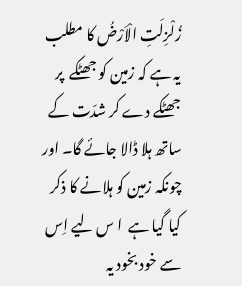زُلْزِلَتِ الْاَرْضُ کا مطلب یہ ہے کہ زمین کو جھٹکے  پر جھٹکے دے کر شدّت کے ساتھ ہلا ڈالا جائے گا۔ اور چونکہ زمین کو ہلانے کا ذکر کیا گیا ہے  ا س لیے اِس سے خود بخود یہ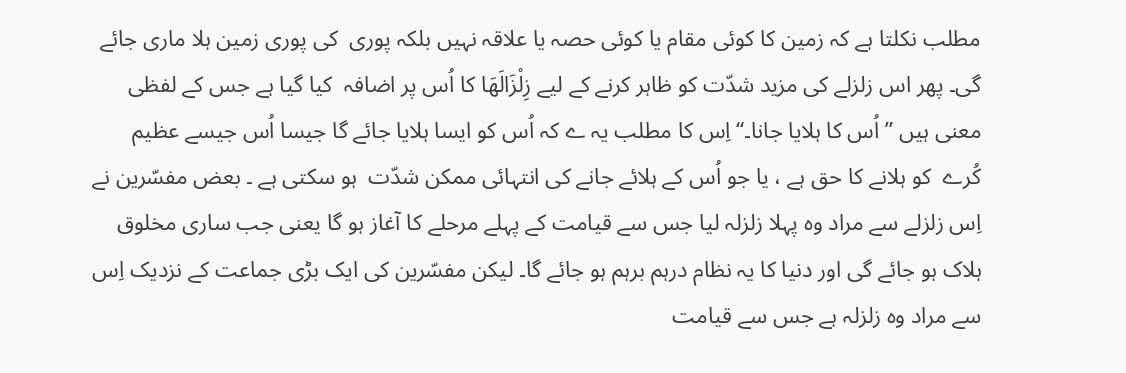مطلب نکلتا ہے کہ زمین کا کوئی مقام یا کوئی حصہ یا علاقہ نہیں بلکہ پوری  کی پوری زمین ہلا ماری جائے گی۔ پھر اس زلزلے کی مزید شدّت کو ظاہر کرنے کے لیے زِلْزَالَھَا کا اُس پر اضافہ  کیا گیا ہے جس کے لفظی معنی ہیں ” اُس کا ہلایا جانا۔“ اِس کا مطلب یہ ے کہ اُس کو ایسا ہلایا جائے گا جیسا اُس جیسے عظیم کُرے  کو ہلانے کا حق ہے ، یا جو اُس کے ہلائے جانے کی انتہائی ممکن شدّت  ہو سکتی ہے ۔ بعض مفسّرین نے اِس زلزلے سے مراد وہ پہلا زلزلہ لیا جس سے قیامت کے پہلے مرحلے کا آغاز ہو گا یعنی جب ساری مخلوق ہلاک ہو جائے گی اور دنیا کا یہ نظام درہم برہم ہو جائے گا۔ لیکن مفسّرین کی ایک بڑی جماعت کے نزدیک اِس سے مراد وہ زلزلہ ہے جس سے قیامت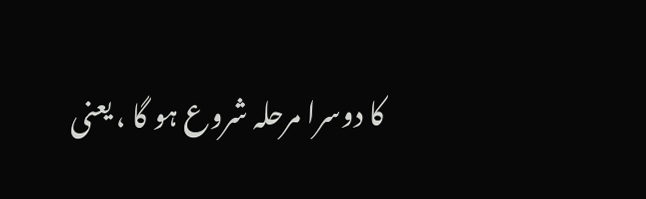کا دوسرا مرحلہ شروع ہو گا ، یعنی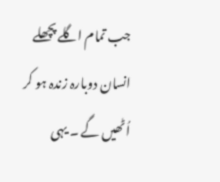جب تمام اگلے پچھلے انسان دوبارہ زندہ ہو کر اُٹھیں گے ۔ یہی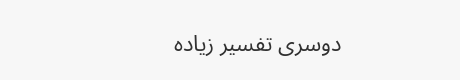دوسری تفسیر زیادہ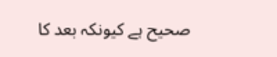صحیح ہے کیونکہ بعد کا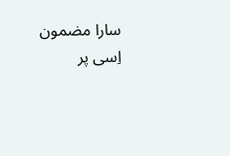سارا مضمون اِسی پر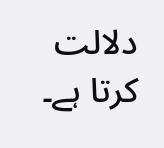دلالت کرتا ہے۔